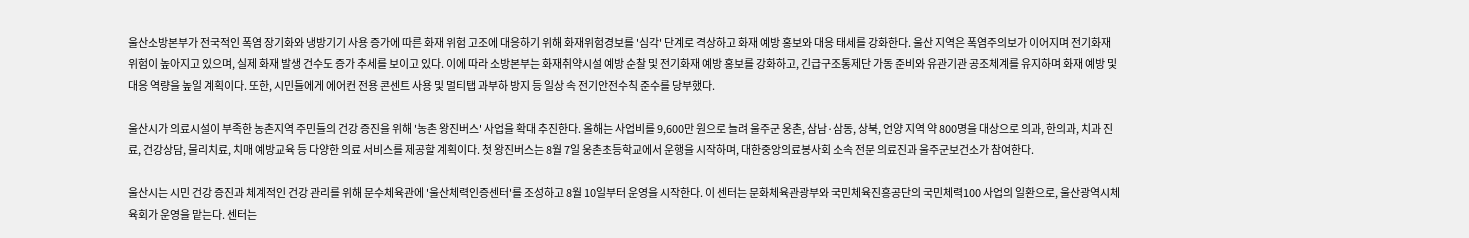울산소방본부가 전국적인 폭염 장기화와 냉방기기 사용 증가에 따른 화재 위험 고조에 대응하기 위해 화재위험경보를 '심각' 단계로 격상하고 화재 예방 홍보와 대응 태세를 강화한다. 울산 지역은 폭염주의보가 이어지며 전기화재 위험이 높아지고 있으며, 실제 화재 발생 건수도 증가 추세를 보이고 있다. 이에 따라 소방본부는 화재취약시설 예방 순찰 및 전기화재 예방 홍보를 강화하고, 긴급구조통제단 가동 준비와 유관기관 공조체계를 유지하며 화재 예방 및 대응 역량을 높일 계획이다. 또한, 시민들에게 에어컨 전용 콘센트 사용 및 멀티탭 과부하 방지 등 일상 속 전기안전수칙 준수를 당부했다.

울산시가 의료시설이 부족한 농촌지역 주민들의 건강 증진을 위해 '농촌 왕진버스' 사업을 확대 추진한다. 올해는 사업비를 9,600만 원으로 늘려 울주군 웅촌, 삼남·삼동, 상북, 언양 지역 약 800명을 대상으로 의과, 한의과, 치과 진료, 건강상담, 물리치료, 치매 예방교육 등 다양한 의료 서비스를 제공할 계획이다. 첫 왕진버스는 8월 7일 웅촌초등학교에서 운행을 시작하며, 대한중앙의료봉사회 소속 전문 의료진과 울주군보건소가 참여한다.

울산시는 시민 건강 증진과 체계적인 건강 관리를 위해 문수체육관에 '울산체력인증센터'를 조성하고 8월 10일부터 운영을 시작한다. 이 센터는 문화체육관광부와 국민체육진흥공단의 국민체력100 사업의 일환으로, 울산광역시체육회가 운영을 맡는다. 센터는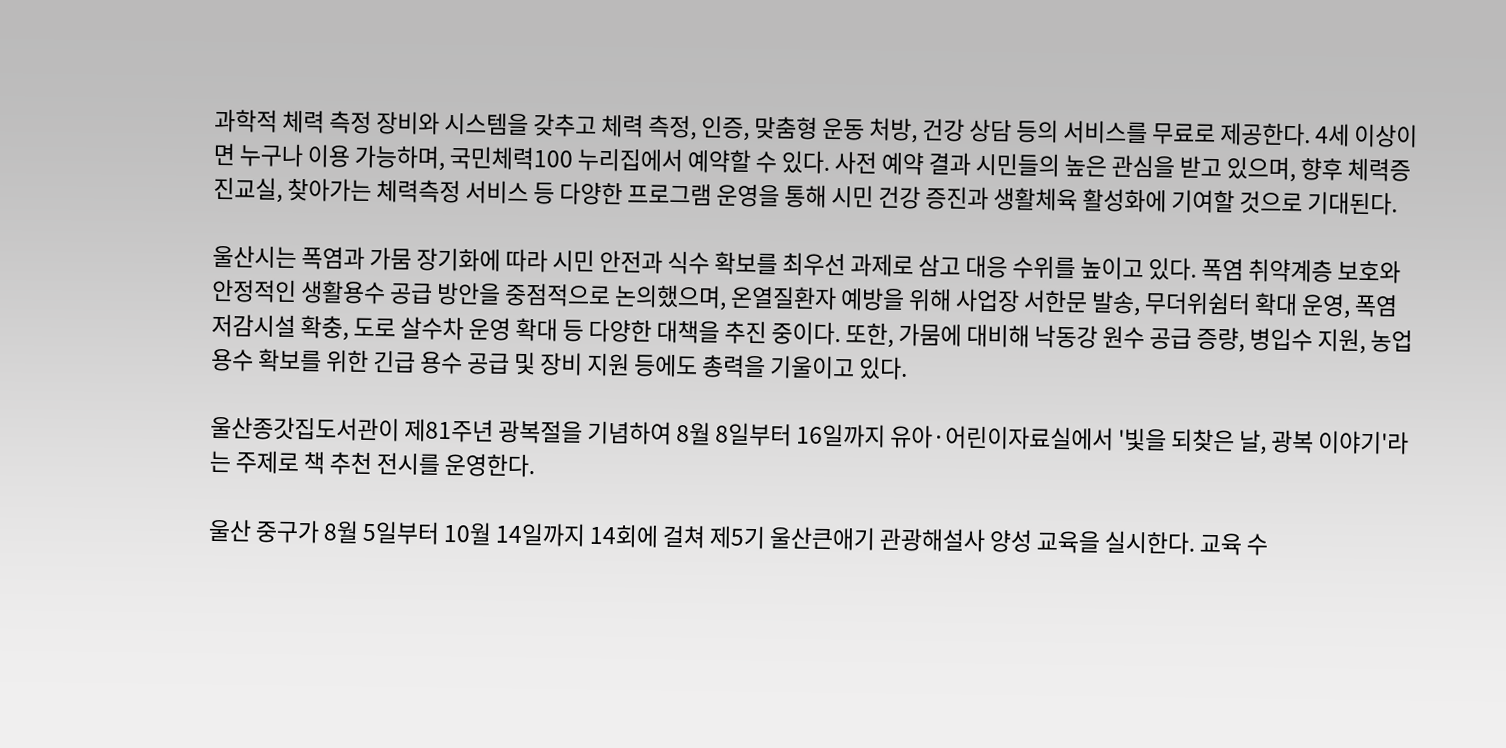과학적 체력 측정 장비와 시스템을 갖추고 체력 측정, 인증, 맞춤형 운동 처방, 건강 상담 등의 서비스를 무료로 제공한다. 4세 이상이면 누구나 이용 가능하며, 국민체력100 누리집에서 예약할 수 있다. 사전 예약 결과 시민들의 높은 관심을 받고 있으며, 향후 체력증진교실, 찾아가는 체력측정 서비스 등 다양한 프로그램 운영을 통해 시민 건강 증진과 생활체육 활성화에 기여할 것으로 기대된다.

울산시는 폭염과 가뭄 장기화에 따라 시민 안전과 식수 확보를 최우선 과제로 삼고 대응 수위를 높이고 있다. 폭염 취약계층 보호와 안정적인 생활용수 공급 방안을 중점적으로 논의했으며, 온열질환자 예방을 위해 사업장 서한문 발송, 무더위쉼터 확대 운영, 폭염저감시설 확충, 도로 살수차 운영 확대 등 다양한 대책을 추진 중이다. 또한, 가뭄에 대비해 낙동강 원수 공급 증량, 병입수 지원, 농업용수 확보를 위한 긴급 용수 공급 및 장비 지원 등에도 총력을 기울이고 있다.

울산종갓집도서관이 제81주년 광복절을 기념하여 8월 8일부터 16일까지 유아·어린이자료실에서 '빛을 되찾은 날, 광복 이야기'라는 주제로 책 추천 전시를 운영한다.

울산 중구가 8월 5일부터 10월 14일까지 14회에 걸쳐 제5기 울산큰애기 관광해설사 양성 교육을 실시한다. 교육 수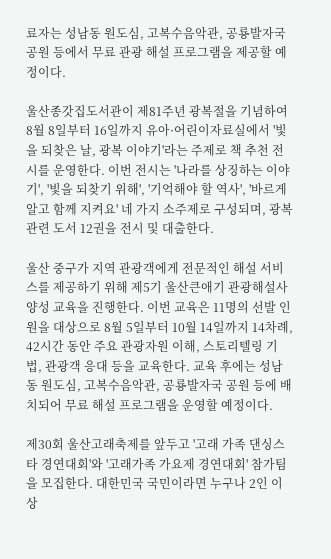료자는 성남동 원도심, 고복수음악관, 공룡발자국 공원 등에서 무료 관광 해설 프로그램을 제공할 예정이다.

울산종갓집도서관이 제81주년 광복절을 기념하여 8월 8일부터 16일까지 유아·어린이자료실에서 '빛을 되찾은 날, 광복 이야기'라는 주제로 책 추천 전시를 운영한다. 이번 전시는 '나라를 상징하는 이야기', '빛을 되찾기 위해', '기억해야 할 역사', '바르게 알고 함께 지켜요' 네 가지 소주제로 구성되며, 광복 관련 도서 12권을 전시 및 대출한다.

울산 중구가 지역 관광객에게 전문적인 해설 서비스를 제공하기 위해 제5기 울산큰애기 관광해설사 양성 교육을 진행한다. 이번 교육은 11명의 선발 인원을 대상으로 8월 5일부터 10월 14일까지 14차례, 42시간 동안 주요 관광자원 이해, 스토리텔링 기법, 관광객 응대 등을 교육한다. 교육 후에는 성남동 원도심, 고복수음악관, 공룡발자국 공원 등에 배치되어 무료 해설 프로그램을 운영할 예정이다.

제30회 울산고래축제를 앞두고 '고래 가족 댄싱스타 경연대회'와 '고래가족 가요제 경연대회' 참가팀을 모집한다. 대한민국 국민이라면 누구나 2인 이상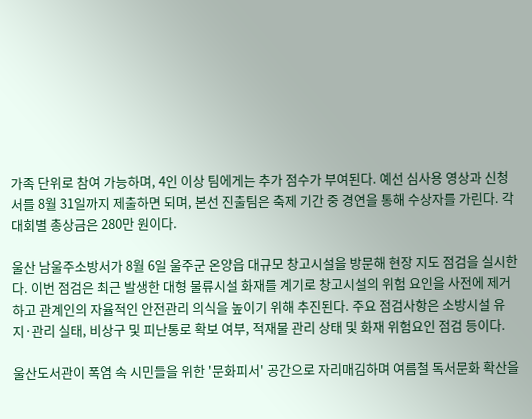가족 단위로 참여 가능하며, 4인 이상 팀에게는 추가 점수가 부여된다. 예선 심사용 영상과 신청서를 8월 31일까지 제출하면 되며, 본선 진출팀은 축제 기간 중 경연을 통해 수상자를 가린다. 각 대회별 총상금은 280만 원이다.

울산 남울주소방서가 8월 6일 울주군 온양읍 대규모 창고시설을 방문해 현장 지도 점검을 실시한다. 이번 점검은 최근 발생한 대형 물류시설 화재를 계기로 창고시설의 위험 요인을 사전에 제거하고 관계인의 자율적인 안전관리 의식을 높이기 위해 추진된다. 주요 점검사항은 소방시설 유지·관리 실태, 비상구 및 피난통로 확보 여부, 적재물 관리 상태 및 화재 위험요인 점검 등이다.

울산도서관이 폭염 속 시민들을 위한 '문화피서' 공간으로 자리매김하며 여름철 독서문화 확산을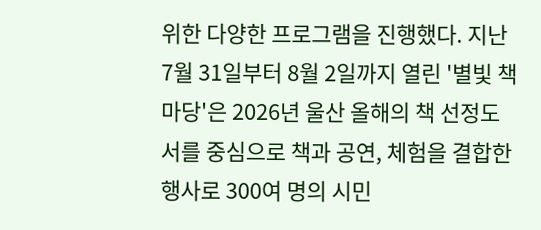위한 다양한 프로그램을 진행했다. 지난 7월 31일부터 8월 2일까지 열린 '별빛 책마당'은 2026년 울산 올해의 책 선정도서를 중심으로 책과 공연, 체험을 결합한 행사로 300여 명의 시민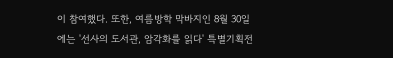이 참여했다. 또한, 여름방학 막바지인 8월 30일에는 '선사의 도서관, 암각화를 읽다' 특별기획전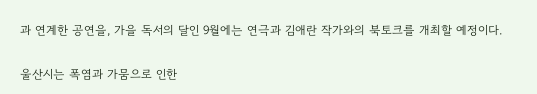과 연계한 공연을, 가을 독서의 달인 9월에는 연극과 김애란 작가와의 북토크를 개최할 예정이다.

울산시는 폭염과 가뭄으로 인한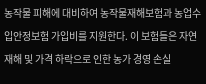농작물 피해에 대비하여 농작물재해보험과 농업수입안정보험 가입비를 지원한다. 이 보험들은 자연재해 및 가격 하락으로 인한 농가 경영 손실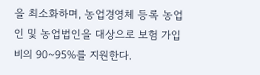을 최소화하며, 농업경영체 등록 농업인 및 농업법인을 대상으로 보험 가입비의 90~95%를 지원한다.